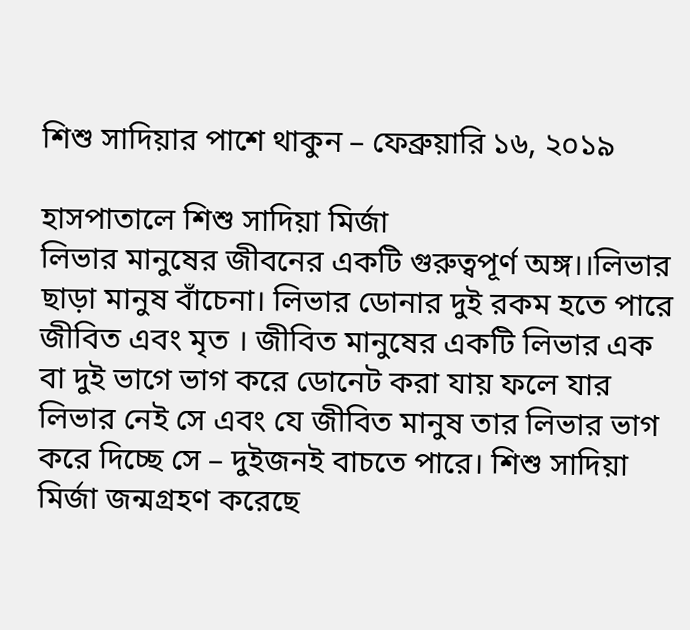শিশু সাদিয়ার পাশে থাকুন – ফেব্রুয়ারি ১৬, ২০১৯

হাসপাতালে শিশু সাদিয়া মির্জা
লিভার মানুষের জীবনের একটি গুরুত্বপূর্ণ অঙ্গ।।লিভার ছাড়া মানুষ বাঁচেনা। লিভার ডোনার দুই রকম হতে পারে জীবিত এবং মৃত । জীবিত মানুষের একটি লিভার এক বা দুই ভাগে ভাগ করে ডোনেট করা যায় ফলে যার লিভার নেই সে এবং যে জীবিত মানুষ তার লিভার ভাগ করে দিচ্ছে সে – দুইজনই বাচতে পারে। শিশু সাদিয়া মির্জা জন্মগ্রহণ করেছে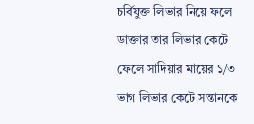চর্বিযুক্ত লিভার নিয়ে ফলে ডাক্তার তার লিভার কেটে ফেলে সাদিয়ার মায়ের ১/৩ ভাগ লিভার কেটে সন্তানকে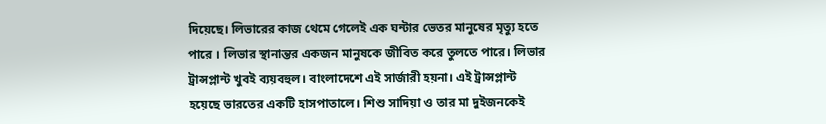দিয়েছে। লিভারের কাজ থেমে গেলেই এক ঘন্টার ভেতর মানুষের মৃত্যু হতে পারে । লিভার স্থানান্তর একজন মানুষকে জীবিত করে তুলতে পারে। লিভার ট্রান্সপ্লান্ট খুবই ব্যয়বহুল। বাংলাদেশে এই সার্জারী হয়না। এই ট্রান্সপ্লান্ট হয়েছে ভারতের একটি হাসপাতালে। শিশু সাদিয়া ও তার মা দুইজনকেই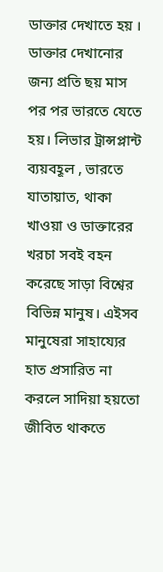ডাক্তার দেখাতে হয় । ডাক্তার দেখানোর জন্য প্রতি ছয় মাস পর পর ভারতে যেতে হয়। লিভার ট্রান্সপ্লান্ট ব্যয়বহূল , ভারতে যাতায়াত, থাকা খাওয়া ও ডাক্তারের খরচা সবই বহন করেছে সাড়া বিশ্বের বিভিন্ন মানুষ। এইসব মানুষেরা সাহায্যের হাত প্রসারিত না করলে সাদিয়া হয়তো জীবিত থাকতে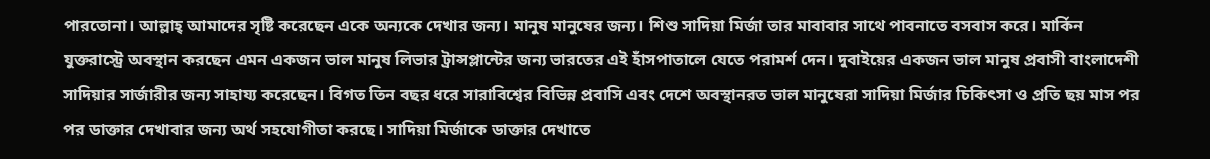পারতোনা। আল্লাহ্‌ আমাদের সৃষ্টি করেছেন একে অন্যকে দেখার জন্য। মানুষ মানুষের জন্য। শিশু সাদিয়া মির্জা তার মাবাবার সাথে পাবনাতে বসবাস করে। মার্কিন যুক্তরাস্ট্রে অবস্থান করছেন এমন একজন ভাল মানুষ লিভার ট্রান্সপ্লান্টের জন্য ভারতের এই হাঁসপাতালে যেতে পরামর্শ দেন। দুবাইয়ের একজন ভাল মানুষ প্রবাসী বাংলাদেশী সাদিয়ার সার্জারীর জন্য সাহায্য করেছেন। বিগত তিন বছর ধরে সারাবিশ্বের বিভিন্ন প্রবাসি এবং দেশে অবস্থানরত ভাল মানুষেরা সাদিয়া মির্জার চিকিৎসা ও প্রতি ছয় মাস পর পর ডাক্তার দেখাবার জন্য অর্থ সহযোগীতা করছে। সাদিয়া মির্জাকে ডাক্তার দেখাতে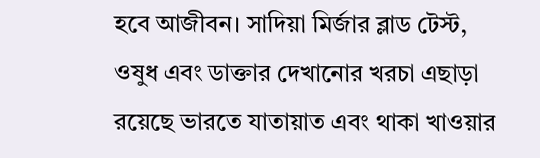হবে আজীবন। সাদিয়া মির্জার ব্লাড টেস্ট, ওষুধ এবং ডাক্তার দেখানোর খরচা এছাড়া রয়েছে ভারতে যাতায়াত এবং থাকা খাওয়ার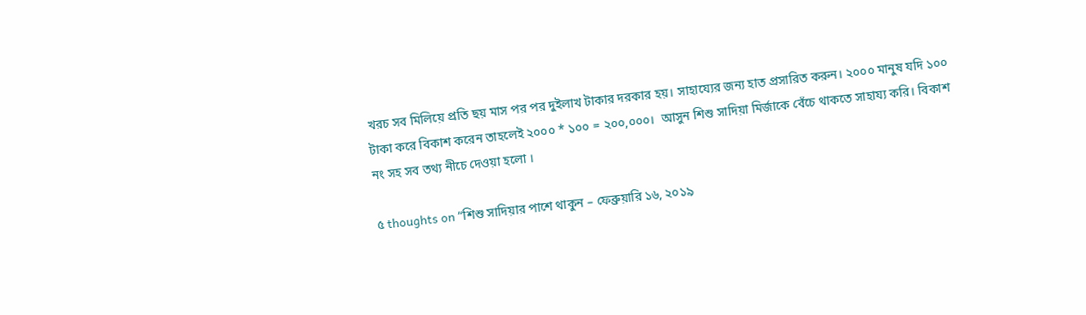খরচ সব মিলিয়ে প্রতি ছয় মাস পর পর দুইলাখ টাকার দরকার হয়। সাহায্যের জন্য হাত প্রসারিত করুন। ২০০০ মানুষ যদি ১০০ টাকা করে বিকাশ করেন তাহলেই ২০০০ * ১০০ = ২০০,০০০।  আসুন শিশু সাদিয়া মির্জাকে বেঁচে থাকতে সাহায্য করি। বিকাশ নং সহ সব তথ্য নীচে দেওয়া হলো ।

৫ thoughts on “শিশু সাদিয়ার পাশে থাকুন – ফেব্রুয়ারি ১৬, ২০১৯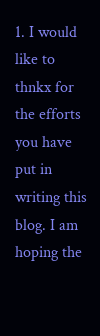1. I would like to thnkx for the efforts you have put in writing this blog. I am hoping the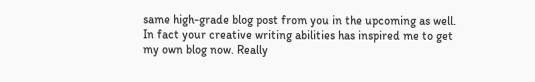same high-grade blog post from you in the upcoming as well. In fact your creative writing abilities has inspired me to get my own blog now. Really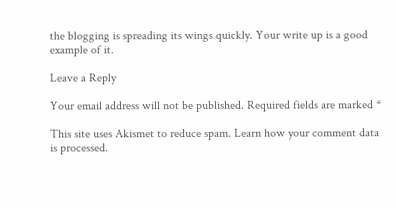the blogging is spreading its wings quickly. Your write up is a good example of it.

Leave a Reply

Your email address will not be published. Required fields are marked *

This site uses Akismet to reduce spam. Learn how your comment data is processed.